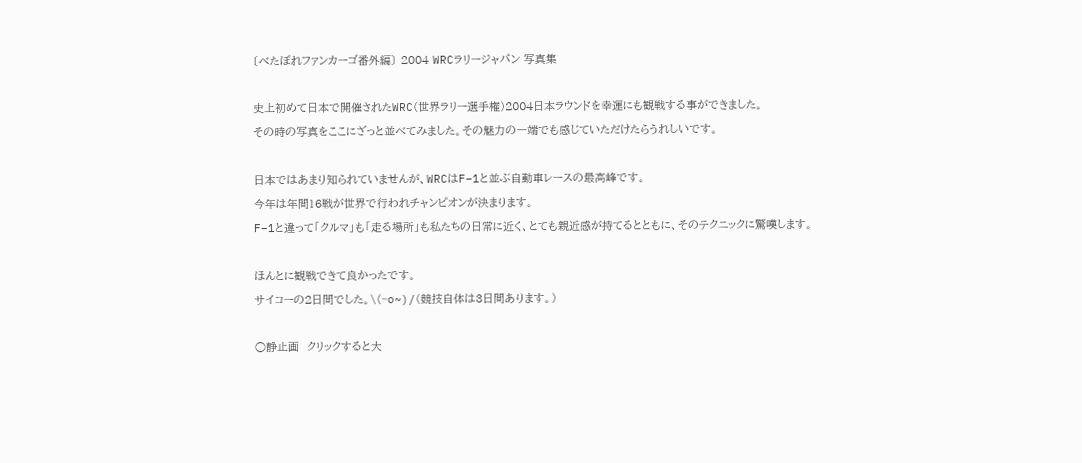〔べたぼれファンカーゴ番外編〕 2004 WRCラリージャパン 写真集

史上初めて日本で開催されたWRC(世界ラリー選手権)2004日本ラウンドを幸運にも観戦する事ができました。
その時の写真をここにざっと並べてみました。その魅力の一端でも感じていただけたらうれしいです。

日本ではあまり知られていませんが、WRCはF−1と並ぶ自動車レースの最高峰です。
今年は年間16戦が世界で行われチャンピオンが決まります。
F−1と違って「クルマ」も「走る場所」も私たちの日常に近く、とても親近感が持てるとともに、そのテクニックに驚嘆します。

ほんとに観戦できて良かったです。
サイコーの2日間でした。\(~o~)/(競技自体は3日間あります。)

○静止画  クリックすると大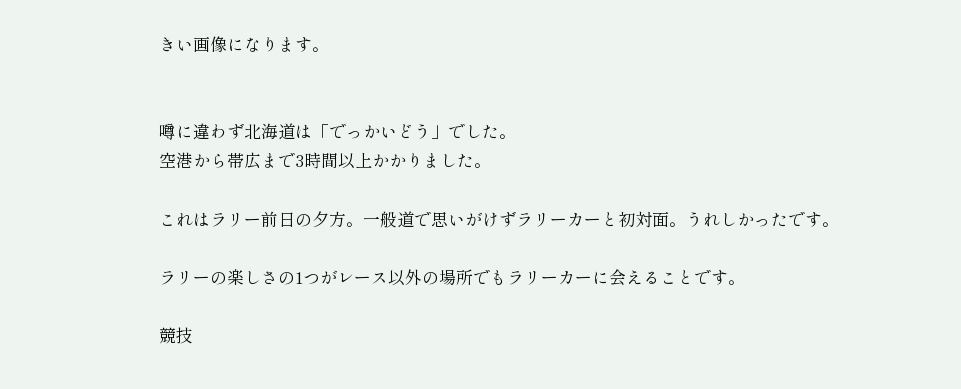きい画像になります。


噂に違わず北海道は「でっかいどう」でした。
空港から帯広まで3時間以上かかりました。

これはラリー前日の夕方。一般道で思いがけずラリーカーと初対面。うれしかったです。

ラリーの楽しさの1つがレース以外の場所でもラリーカーに会えることです。

競技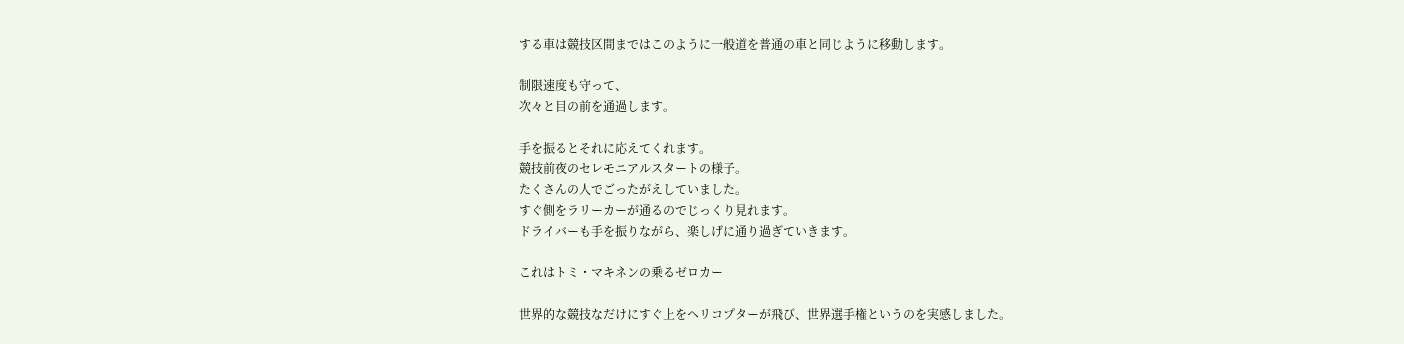する車は競技区間まではこのように一般道を普通の車と同じように移動します。

制限速度も守って、
次々と目の前を通過します。

手を振るとそれに応えてくれます。
競技前夜のセレモニアルスタートの様子。
たくさんの人でごったがえしていました。
すぐ側をラリーカーが通るのでじっくり見れます。
ドライバーも手を振りながら、楽しげに通り過ぎていきます。

これはトミ・マキネンの乗るゼロカー

世界的な競技なだけにすぐ上をヘリコプターが飛び、世界選手権というのを実感しました。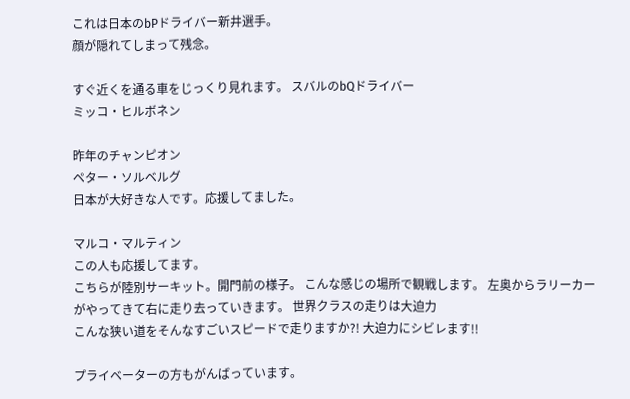これは日本のbPドライバー新井選手。
顔が隠れてしまって残念。

すぐ近くを通る車をじっくり見れます。 スバルのbQドライバー
ミッコ・ヒルボネン

昨年のチャンピオン
ペター・ソルベルグ
日本が大好きな人です。応援してました。

マルコ・マルティン
この人も応援してます。
こちらが陸別サーキット。開門前の様子。 こんな感じの場所で観戦します。 左奥からラリーカーがやってきて右に走り去っていきます。 世界クラスの走りは大迫力
こんな狭い道をそんなすごいスピードで走りますか?! 大迫力にシビレます!!

プライベーターの方もがんばっています。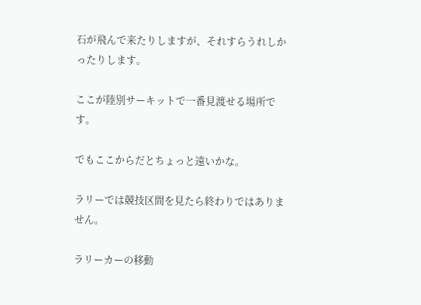石が飛んで来たりしますが、それすらうれしかったりします。

ここが陸別サーキットで一番見渡せる場所です。

でもここからだとちょっと遠いかな。

ラリーでは競技区間を見たら終わりではありません。

ラリーカーの移動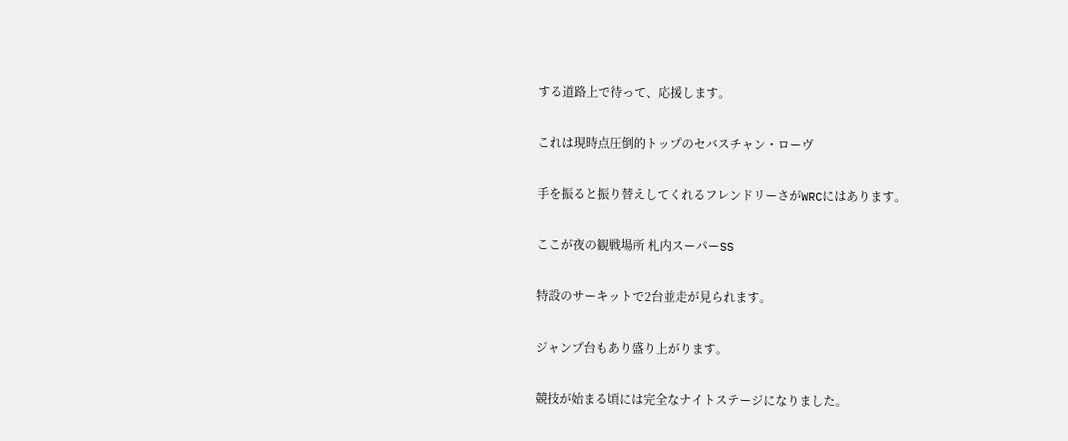する道路上で待って、応援します。

これは現時点圧倒的トップのセバスチャン・ローヴ

手を振ると振り替えしてくれるフレンドリーさがWRCにはあります。

ここが夜の観戦場所 札内スーパーSS

特設のサーキットで2台並走が見られます。

ジャンプ台もあり盛り上がります。

競技が始まる頃には完全なナイトステージになりました。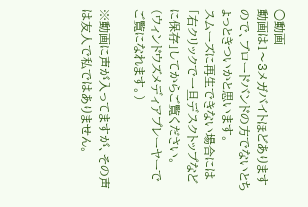○動画
動画は1〜3メガバイトほどありますので、ブロードバンドの方でないとちょっときついかと思います。
スムーズに再生できない場合には「右クリックで一旦デスクトップなどに保存」してからご覧ください。
(ウィンドウズメディアプレーヤーでご覧になれます。)

※動画に声が入ってますが、その声は友人で私ではありません。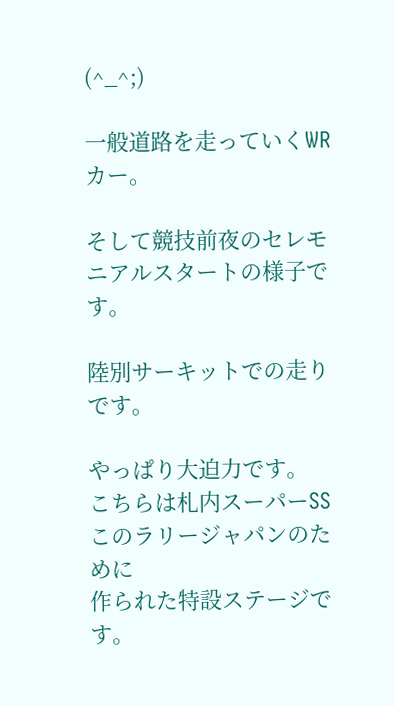(^_^;)

一般道路を走っていくWRカー。

そして競技前夜のセレモニアルスタートの様子です。

陸別サーキットでの走りです。

やっぱり大迫力です。
こちらは札内スーパーSS
このラリージャパンのために
作られた特設ステージです。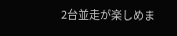2台並走が楽しめま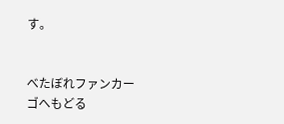す。


べたぼれファンカーゴへもどる